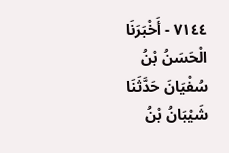٧١٤٤ - أَخْبَرَنَا الْحَسَنُ بْنُ سُفْيَانَ حَدَّثَنَا شَيْبَانُ بْنُ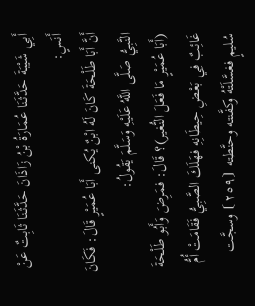أَبِي شَيْبَةَ حَدَّثَنَا عُمَارَةُ بْنُ زَاذَانَ حَدَّثَنَا ثَابِتٌ عَنْ أَنَسٍ:
أَنَّ أَبَا طَلْحَةَ كَانَ لَهُ ابْنٌ يُكنى أَبَا عُمَيْرٍ قَالَ: فَكَانَ النَّبِيُّ صَلَّى اللَّهُ عَلَيْهِ وَسَلَّمَ يَقُولُ:
(أَبَا عُمَيْرٍ مَا فَعَلَ النُّغير)؟ قَالَ: فمَرِضَ وَأَبُو طَلْحَةَ غَائِبٌ فِي بَعْضِ حِيطَانِهِ فهَلَكَ الصَّبِيُّ فَقَامَتْ أُمُّ سُليمٍ فغسَّلَتْهُ وكفَّنته وحنَّطته ⦗٢٥٩⦘ وسجَّت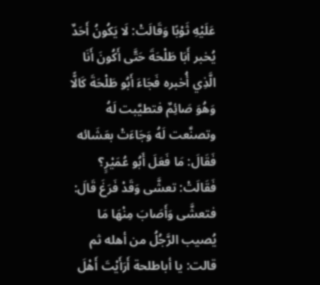عَلَيْهِ ثَوْبًا وَقَالَتْ: لَا يَكُونُ أَحَدٌ يُخبر أَبَا طَلْحَةَ حَتَّى أَكُونَ أَنَا الَّذِي أُخبره فَجَاءَ أَبُو طَلْحَةَ كَالًّا وَهُوَ صَائِمٌ فتطيَّبت لَهُ وتصنَّعت لَهُ وَجَاءَتْ بعَشَائه فَقَالَ: مَا فَعَلَ أَبُو عُمَيْرٍ؟ فَقَالَتْ: تعشَّى وَقَدْ فَرَغَ قَالَ: فتعشَّى وَأَصَابَ مِنْهَا مَا يُصيب الرَّجُلُ من أهله ثم قالت: يا أباطلحة أَرَأَيْتَ أَهْلَ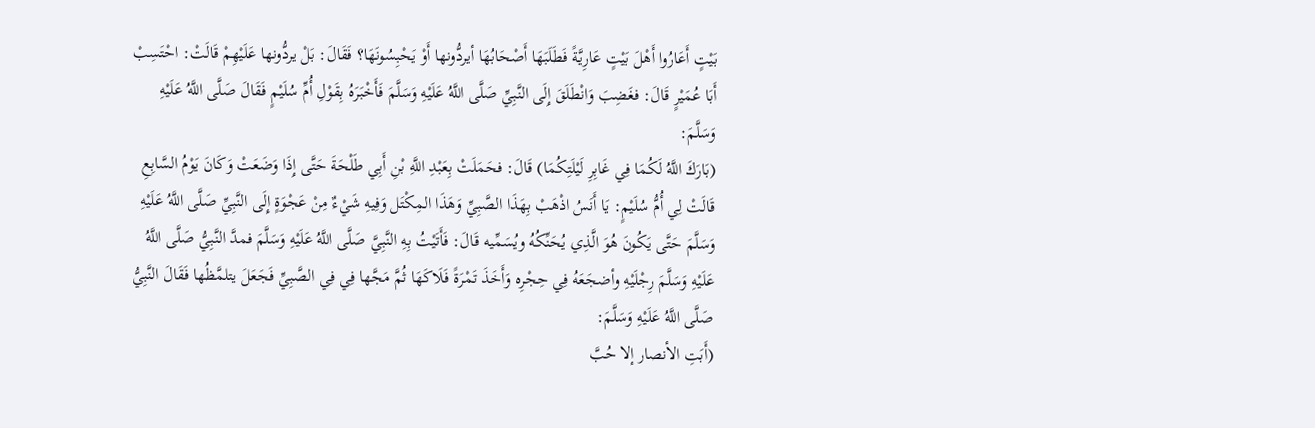بَيْتٍ أَعَارُوا أَهْلَ بَيْتٍ عَارِيَّةً فَطَلَبَهَا أَصْحَابُهَا أيردُّونها أَوْ يَحْبِسُونَهَا؟ فَقَالَ: بَلْ يردُّونها عَلَيْهِمْ قَالَتْ: احْتَسِبْ أَبَا عُمَيْرٍ قَالَ: فغَضِبَ وَانْطَلَقَ إِلَى النَّبِيِّ صَلَّى اللَّهُ عَلَيْهِ وَسَلَّمَ فَأَخْبَرَهُ بِقَوْلِ أُمِّ سُلَيْمٍ فَقَالَ صَلَّى اللَّهُ عَلَيْهِ وَسَلَّمَ:
(بَارَكَ اللَّهُ لَكُمَا فِي غَابِرِ لَيْلَتِكُمَا) قَالَ: فحَمَلَتْ بِعَبْدِ اللَّهِ بْنِ أَبِي طَلْحَةَ حَتَّى إِذَا وَضَعَتْ وَكَانَ يَوْمُ السَّابِعِ قَالَتْ لِي أُمُّ سُلَيْمٍ: يَا أَنَسُ اذْهَبْ بِهَذَا الصَّبِيِّ وَهَذَا المِكْتَل وَفِيهِ شَيْءٌ مِنْ عَجْوَةٍ إِلَى النَّبِيِّ صَلَّى اللَّهُ عَلَيْهِ وَسَلَّمَ حَتَّى يَكُونَ هُوَ الَّذِي يُحَنِّكُهُ ويُسَمِّيه قَالَ: فَأَتَيْتُ بِهِ النَّبِيَّ صَلَّى اللَّهُ عَلَيْهِ وَسَلَّمَ فمدَّ النَّبِيُّ صَلَّى اللَّهُ عَلَيْهِ وَسَلَّمَ رِجْلَيْهِ وأضجَعَهُ فِي حِجْرِه وَأَخَذَ تَمْرَةً فَلَاكَهَا ثُمَّ مَجَّها فِي فِي الصَّبِيِّ فَجَعَلَ يتلمَّظُها فَقَالَ النَّبِيُّ صَلَّى اللَّهُ عَلَيْهِ وَسَلَّمَ:
(أَبَتِ الأنصار إلا حُبَّ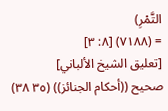التَّمْرِ)
= (٧١٨٨) [٨: ٣]
[تعليق الشيخ الألباني]
صحيح ((أحكام الجنائز)) (٣٥ ٣٨)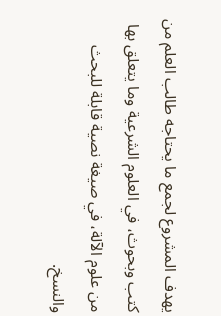يهدف المشروع لجمع ما يحتاجه طالب العلم من كتب وبحوث، في العلوم الشرعية وما يتعلق بها من علوم الآلة، في صيغة نصية قابلة للبحث والنسخ.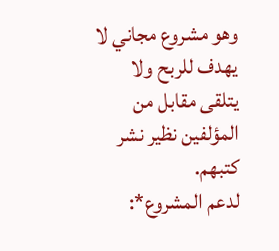وهو مشروع مجاني لا يهدف للربح ولا يتلقى مقابل من المؤلفين نظير نشر كتبهم.
لدعم المشروع*: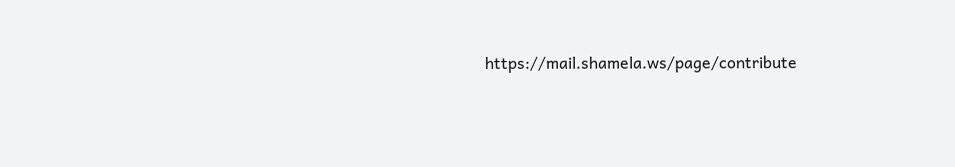https://mail.shamela.ws/page/contribute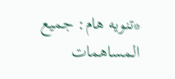*تنويه هام: جميع المساهمات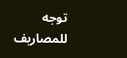توجه للمصاريف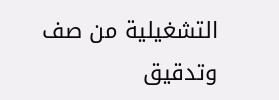التشغيلية من صف وتدقيق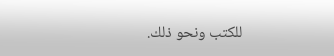للكتب ونحو ذلك.